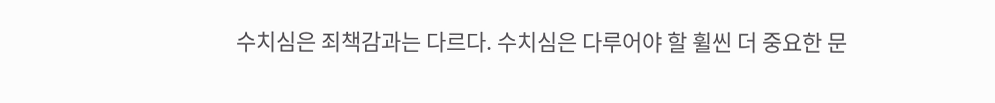수치심은 죄책감과는 다르다. 수치심은 다루어야 할 휠씬 더 중요한 문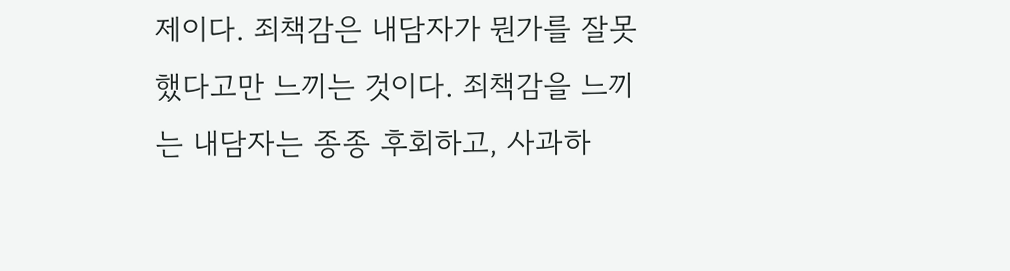제이다. 죄책감은 내담자가 뭔가를 잘못했다고만 느끼는 것이다. 죄책감을 느끼는 내담자는 종종 후회하고, 사과하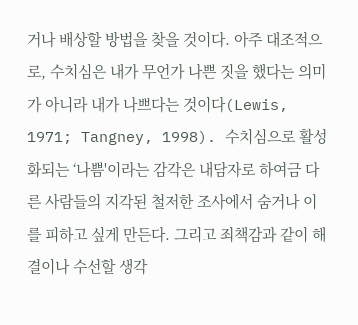거나 배상할 방법을 찾을 것이다. 아주 대조적으로, 수치심은 내가 무언가 나쁜 짓을 했다는 의미가 아니라 내가 나쁘다는 것이다(Lewis, 1971; Tangney, 1998). 수치심으로 활성화되는 ‘나쁨'이라는 감각은 내담자로 하여금 다른 사람들의 지각된 철저한 조사에서 숨거나 이를 피하고 싶게 만든다. 그리고 죄책감과 같이 해결이나 수선할 생각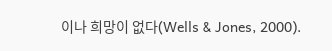이나 희망이 없다(Wells & Jones, 2000).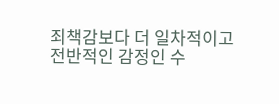죄책감보다 더 일차적이고 전반적인 감정인 수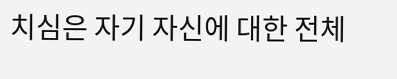치심은 자기 자신에 대한 전체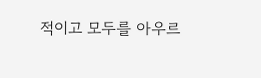적이고 모두를 아우르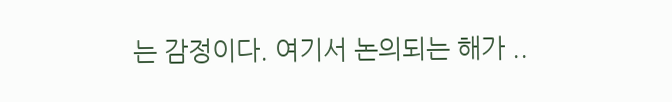는 감정이다. 여기서 논의되는 해가 ..